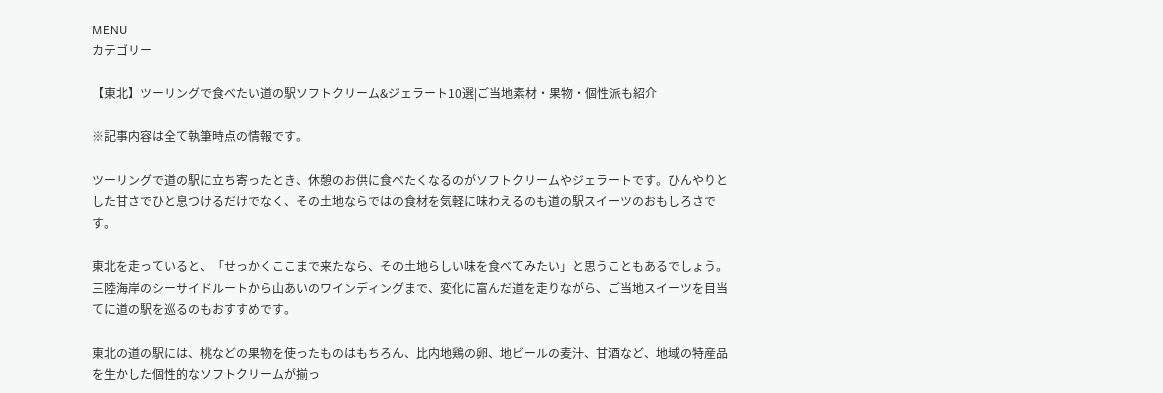MENU
カテゴリー

【東北】ツーリングで食べたい道の駅ソフトクリーム&ジェラート10選|ご当地素材・果物・個性派も紹介

※記事内容は全て執筆時点の情報です。

ツーリングで道の駅に立ち寄ったとき、休憩のお供に食べたくなるのがソフトクリームやジェラートです。ひんやりとした甘さでひと息つけるだけでなく、その土地ならではの食材を気軽に味わえるのも道の駅スイーツのおもしろさです。

東北を走っていると、「せっかくここまで来たなら、その土地らしい味を食べてみたい」と思うこともあるでしょう。三陸海岸のシーサイドルートから山あいのワインディングまで、変化に富んだ道を走りながら、ご当地スイーツを目当てに道の駅を巡るのもおすすめです。

東北の道の駅には、桃などの果物を使ったものはもちろん、比内地鶏の卵、地ビールの麦汁、甘酒など、地域の特産品を生かした個性的なソフトクリームが揃っ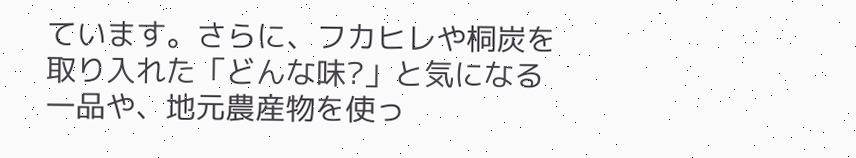ています。さらに、フカヒレや桐炭を取り入れた「どんな味?」と気になる一品や、地元農産物を使っ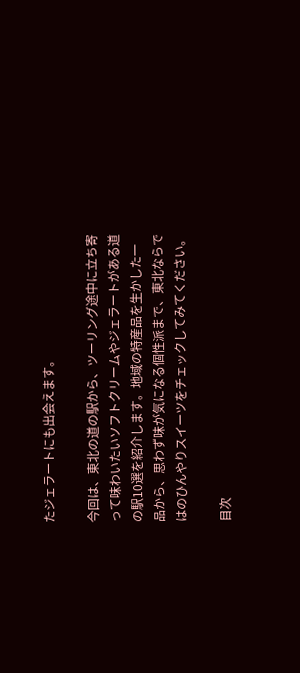たジェラートにも出会えます。

今回は、東北の道の駅から、ツーリング途中に立ち寄って味わいたいソフトクリームやジェラートがある道の駅10選を紹介します。地域の特産品を生かした一品から、思わず味が気になる個性派まで、東北ならではのひんやりスイーツをチェックしてみてください。

目次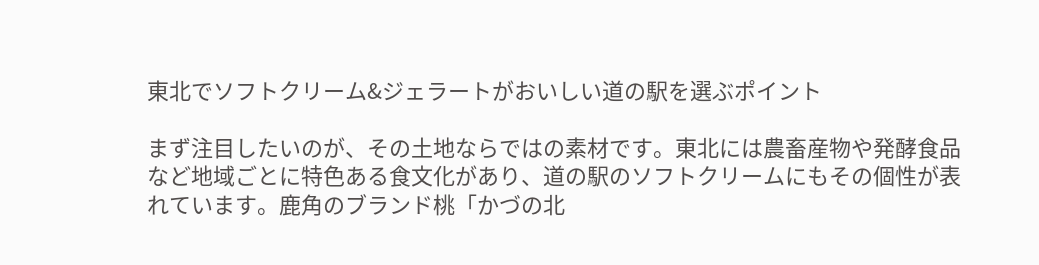東北でソフトクリーム&ジェラートがおいしい道の駅を選ぶポイント

まず注目したいのが、その土地ならではの素材です。東北には農畜産物や発酵食品など地域ごとに特色ある食文化があり、道の駅のソフトクリームにもその個性が表れています。鹿角のブランド桃「かづの北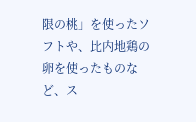限の桃」を使ったソフトや、比内地鶏の卵を使ったものなど、ス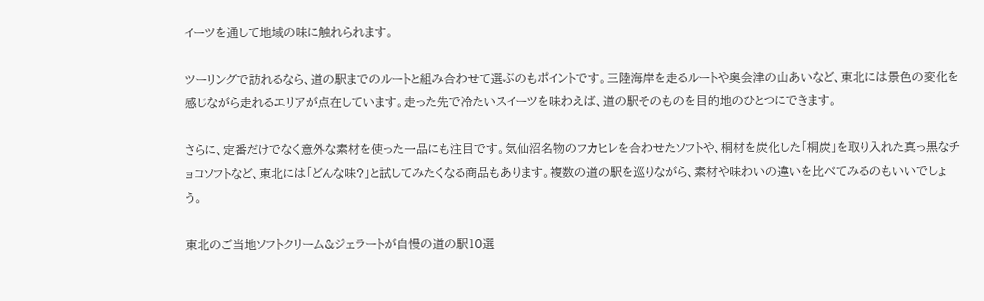イーツを通して地域の味に触れられます。

ツーリングで訪れるなら、道の駅までのルートと組み合わせて選ぶのもポイントです。三陸海岸を走るルートや奥会津の山あいなど、東北には景色の変化を感じながら走れるエリアが点在しています。走った先で冷たいスイーツを味わえば、道の駅そのものを目的地のひとつにできます。

さらに、定番だけでなく意外な素材を使った一品にも注目です。気仙沼名物のフカヒレを合わせたソフトや、桐材を炭化した「桐炭」を取り入れた真っ黒なチョコソフトなど、東北には「どんな味?」と試してみたくなる商品もあります。複数の道の駅を巡りながら、素材や味わいの違いを比べてみるのもいいでしょう。

東北のご当地ソフトクリーム&ジェラートが自慢の道の駅10選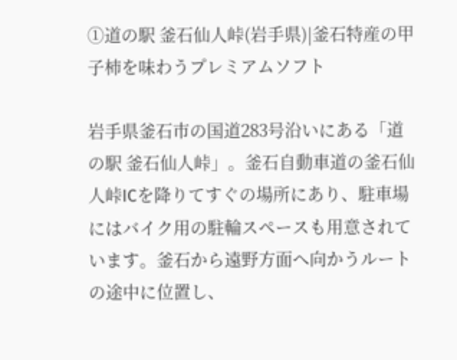①道の駅 釜石仙人峠(岩手県)|釜石特産の甲子柿を味わうプレミアムソフト

岩手県釜石市の国道283号沿いにある「道の駅 釜石仙人峠」。釜石自動車道の釜石仙人峠ICを降りてすぐの場所にあり、駐車場にはバイク用の駐輪スペースも用意されています。釜石から遠野方面へ向かうルートの途中に位置し、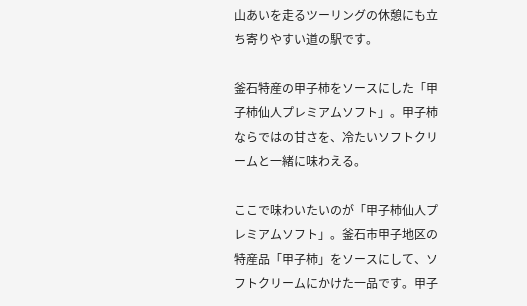山あいを走るツーリングの休憩にも立ち寄りやすい道の駅です。

釜石特産の甲子柿をソースにした「甲子柿仙人プレミアムソフト」。甲子柿ならではの甘さを、冷たいソフトクリームと一緒に味わえる。

ここで味わいたいのが「甲子柿仙人プレミアムソフト」。釜石市甲子地区の特産品「甲子柿」をソースにして、ソフトクリームにかけた一品です。甲子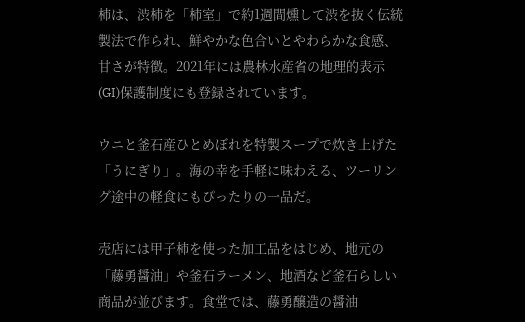柿は、渋柿を「柿室」で約1週間燻して渋を抜く伝統製法で作られ、鮮やかな色合いとやわらかな食感、甘さが特徴。2021年には農林水産省の地理的表示(GI)保護制度にも登録されています。

ウニと釜石産ひとめぼれを特製スープで炊き上げた「うにぎり」。海の幸を手軽に味わえる、ツーリング途中の軽食にもぴったりの一品だ。

売店には甲子柿を使った加工品をはじめ、地元の「藤勇醤油」や釜石ラーメン、地酒など釜石らしい商品が並びます。食堂では、藤勇醸造の醤油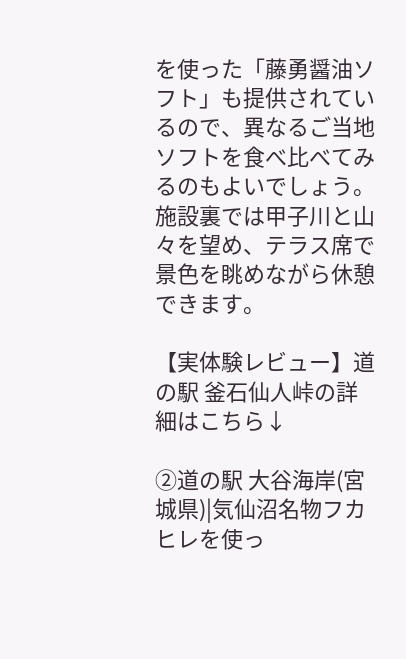を使った「藤勇醤油ソフト」も提供されているので、異なるご当地ソフトを食べ比べてみるのもよいでしょう。施設裏では甲子川と山々を望め、テラス席で景色を眺めながら休憩できます。

【実体験レビュー】道の駅 釜石仙人峠の詳細はこちら↓

②道の駅 大谷海岸(宮城県)|気仙沼名物フカヒレを使っ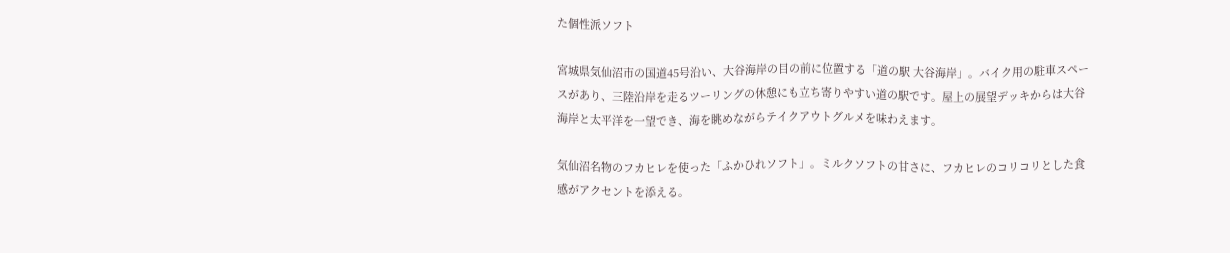た個性派ソフト

宮城県気仙沼市の国道45号沿い、大谷海岸の目の前に位置する「道の駅 大谷海岸」。バイク用の駐車スペースがあり、三陸沿岸を走るツーリングの休憩にも立ち寄りやすい道の駅です。屋上の展望デッキからは大谷海岸と太平洋を一望でき、海を眺めながらテイクアウトグルメを味わえます。

気仙沼名物のフカヒレを使った「ふかひれソフト」。ミルクソフトの甘さに、フカヒレのコリコリとした食感がアクセントを添える。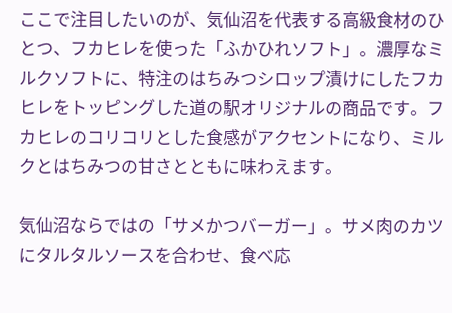ここで注目したいのが、気仙沼を代表する高級食材のひとつ、フカヒレを使った「ふかひれソフト」。濃厚なミルクソフトに、特注のはちみつシロップ漬けにしたフカヒレをトッピングした道の駅オリジナルの商品です。フカヒレのコリコリとした食感がアクセントになり、ミルクとはちみつの甘さとともに味わえます。

気仙沼ならではの「サメかつバーガー」。サメ肉のカツにタルタルソースを合わせ、食べ応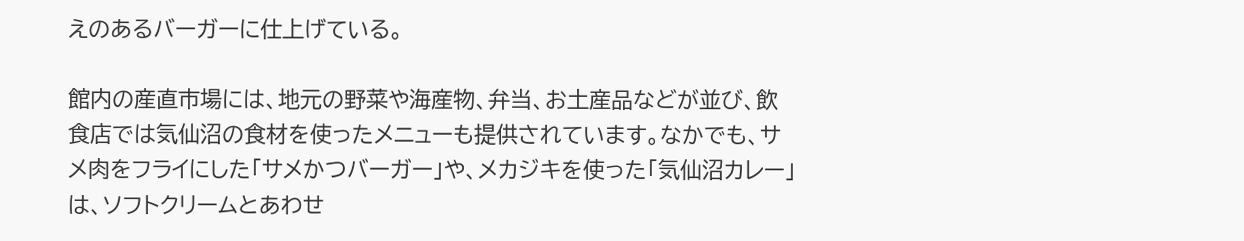えのあるバーガーに仕上げている。

館内の産直市場には、地元の野菜や海産物、弁当、お土産品などが並び、飲食店では気仙沼の食材を使ったメニューも提供されています。なかでも、サメ肉をフライにした「サメかつバーガー」や、メカジキを使った「気仙沼カレー」は、ソフトクリームとあわせ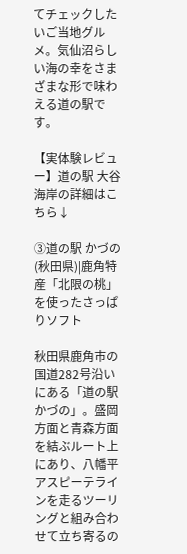てチェックしたいご当地グルメ。気仙沼らしい海の幸をさまざまな形で味わえる道の駅です。

【実体験レビュー】道の駅 大谷海岸の詳細はこちら↓

③道の駅 かづの(秋田県)|鹿角特産「北限の桃」を使ったさっぱりソフト

秋田県鹿角市の国道282号沿いにある「道の駅 かづの」。盛岡方面と青森方面を結ぶルート上にあり、八幡平アスピーテラインを走るツーリングと組み合わせて立ち寄るの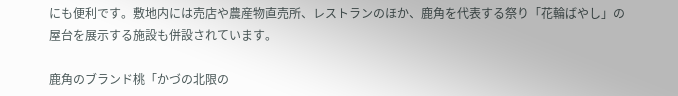にも便利です。敷地内には売店や農産物直売所、レストランのほか、鹿角を代表する祭り「花輪ばやし」の屋台を展示する施設も併設されています。

鹿角のブランド桃「かづの北限の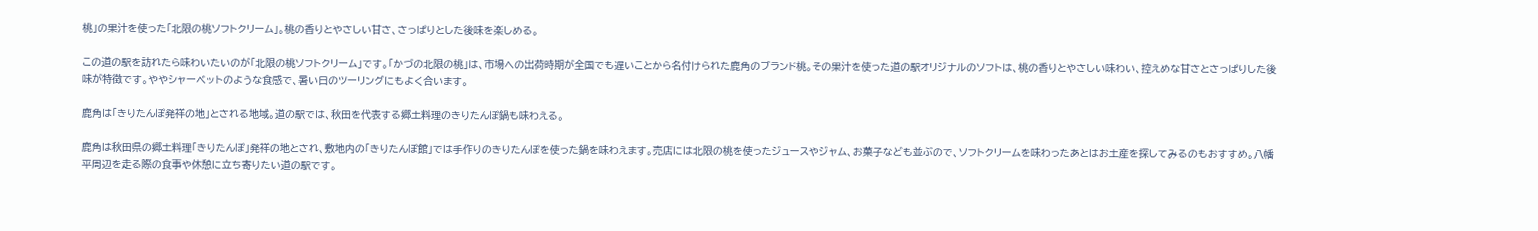桃」の果汁を使った「北限の桃ソフトクリーム」。桃の香りとやさしい甘さ、さっぱりとした後味を楽しめる。

この道の駅を訪れたら味わいたいのが「北限の桃ソフトクリーム」です。「かづの北限の桃」は、市場への出荷時期が全国でも遅いことから名付けられた鹿角のブランド桃。その果汁を使った道の駅オリジナルのソフトは、桃の香りとやさしい味わい、控えめな甘さとさっぱりした後味が特徴です。ややシャーベットのような食感で、暑い日のツーリングにもよく合います。

鹿角は「きりたんぽ発祥の地」とされる地域。道の駅では、秋田を代表する郷土料理のきりたんぽ鍋も味わえる。

鹿角は秋田県の郷土料理「きりたんぽ」発祥の地とされ、敷地内の「きりたんぽ館」では手作りのきりたんぽを使った鍋を味わえます。売店には北限の桃を使ったジュースやジャム、お菓子なども並ぶので、ソフトクリームを味わったあとはお土産を探してみるのもおすすめ。八幡平周辺を走る際の食事や休憩に立ち寄りたい道の駅です。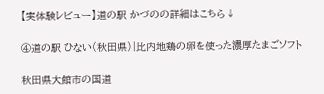【実体験レビュー】道の駅 かづのの詳細はこちら↓

④道の駅 ひない(秋田県)|比内地鶏の卵を使った濃厚たまごソフト

秋田県大館市の国道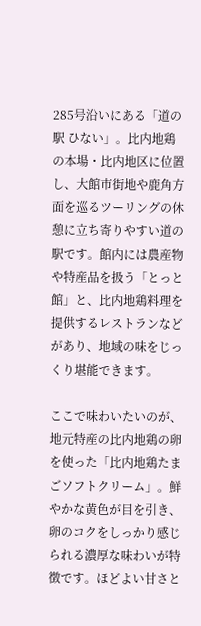285号沿いにある「道の駅 ひない」。比内地鶏の本場・比内地区に位置し、大館市街地や鹿角方面を巡るツーリングの休憩に立ち寄りやすい道の駅です。館内には農産物や特産品を扱う「とっと館」と、比内地鶏料理を提供するレストランなどがあり、地域の味をじっくり堪能できます。

ここで味わいたいのが、地元特産の比内地鶏の卵を使った「比内地鶏たまごソフトクリーム」。鮮やかな黄色が目を引き、卵のコクをしっかり感じられる濃厚な味わいが特徴です。ほどよい甘さと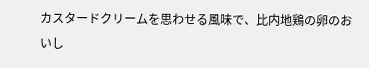カスタードクリームを思わせる風味で、比内地鶏の卵のおいし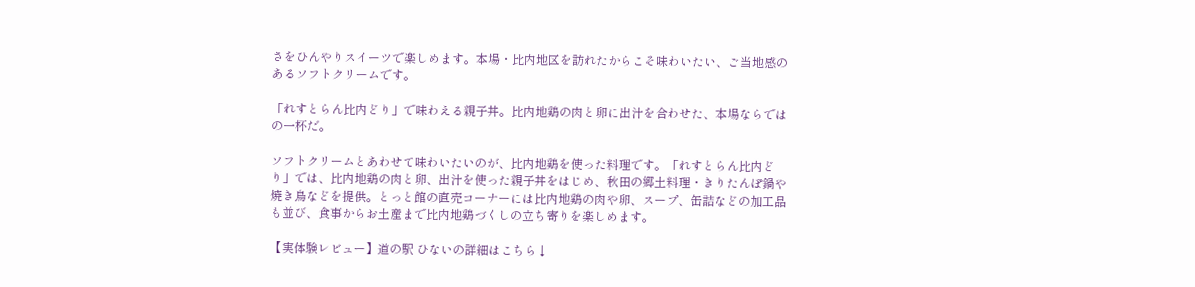さをひんやりスイーツで楽しめます。本場・比内地区を訪れたからこそ味わいたい、ご当地感のあるソフトクリームです。

「れすとらん比内どり」で味わえる親子丼。比内地鶏の肉と卵に出汁を合わせた、本場ならではの一杯だ。

ソフトクリームとあわせて味わいたいのが、比内地鶏を使った料理です。「れすとらん比内どり」では、比内地鶏の肉と卵、出汁を使った親子丼をはじめ、秋田の郷土料理・きりたんぽ鍋や焼き鳥などを提供。とっと館の直売コーナーには比内地鶏の肉や卵、スープ、缶詰などの加工品も並び、食事からお土産まで比内地鶏づくしの立ち寄りを楽しめます。

【実体験レビュー】道の駅 ひないの詳細はこちら↓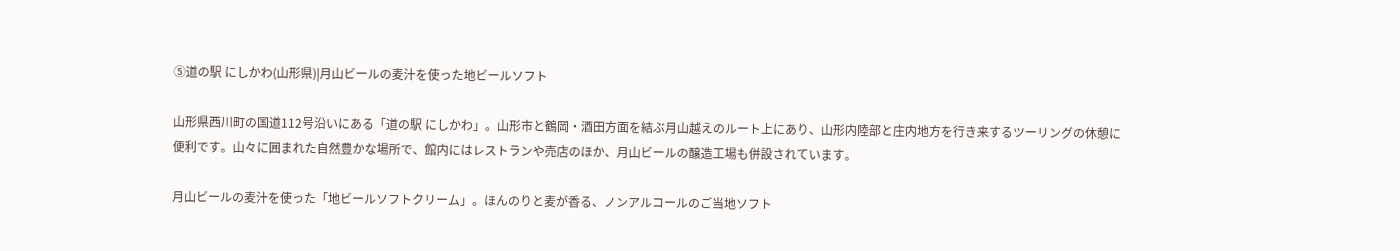⑤道の駅 にしかわ(山形県)|月山ビールの麦汁を使った地ビールソフト

山形県西川町の国道112号沿いにある「道の駅 にしかわ」。山形市と鶴岡・酒田方面を結ぶ月山越えのルート上にあり、山形内陸部と庄内地方を行き来するツーリングの休憩に便利です。山々に囲まれた自然豊かな場所で、館内にはレストランや売店のほか、月山ビールの醸造工場も併設されています。

月山ビールの麦汁を使った「地ビールソフトクリーム」。ほんのりと麦が香る、ノンアルコールのご当地ソフト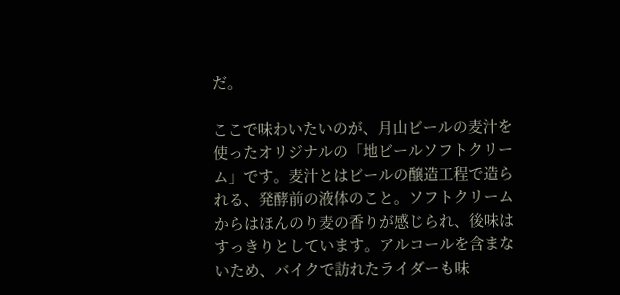だ。

ここで味わいたいのが、月山ビールの麦汁を使ったオリジナルの「地ビールソフトクリーム」です。麦汁とはビールの醸造工程で造られる、発酵前の液体のこと。ソフトクリームからはほんのり麦の香りが感じられ、後味はすっきりとしています。アルコールを含まないため、バイクで訪れたライダーも味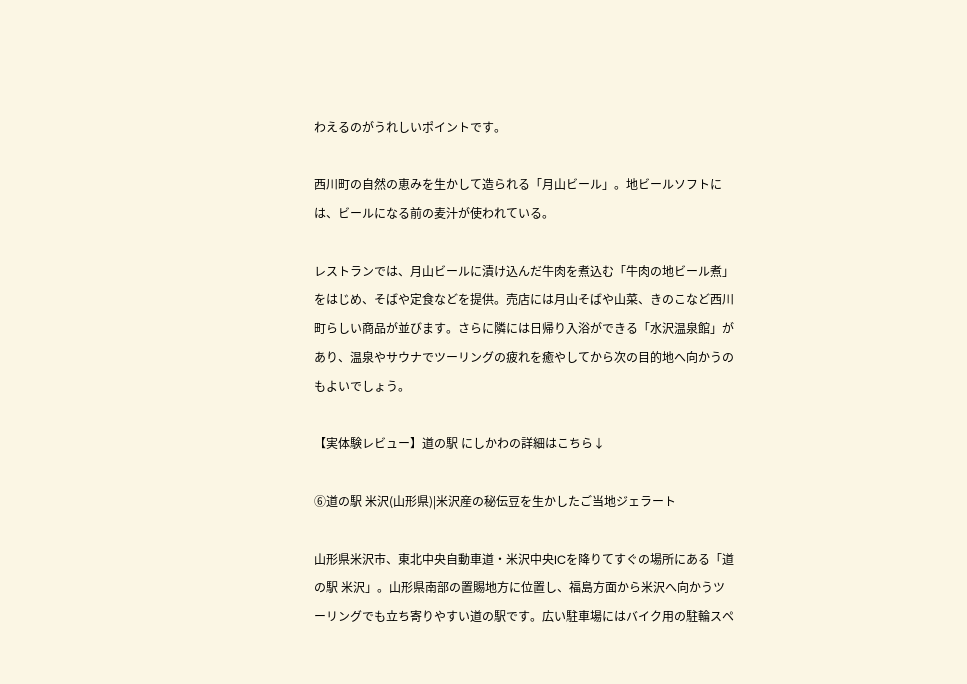わえるのがうれしいポイントです。

西川町の自然の恵みを生かして造られる「月山ビール」。地ビールソフトには、ビールになる前の麦汁が使われている。

レストランでは、月山ビールに漬け込んだ牛肉を煮込む「牛肉の地ビール煮」をはじめ、そばや定食などを提供。売店には月山そばや山菜、きのこなど西川町らしい商品が並びます。さらに隣には日帰り入浴ができる「水沢温泉館」があり、温泉やサウナでツーリングの疲れを癒やしてから次の目的地へ向かうのもよいでしょう。

【実体験レビュー】道の駅 にしかわの詳細はこちら↓

⑥道の駅 米沢(山形県)|米沢産の秘伝豆を生かしたご当地ジェラート

山形県米沢市、東北中央自動車道・米沢中央ICを降りてすぐの場所にある「道の駅 米沢」。山形県南部の置賜地方に位置し、福島方面から米沢へ向かうツーリングでも立ち寄りやすい道の駅です。広い駐車場にはバイク用の駐輪スペ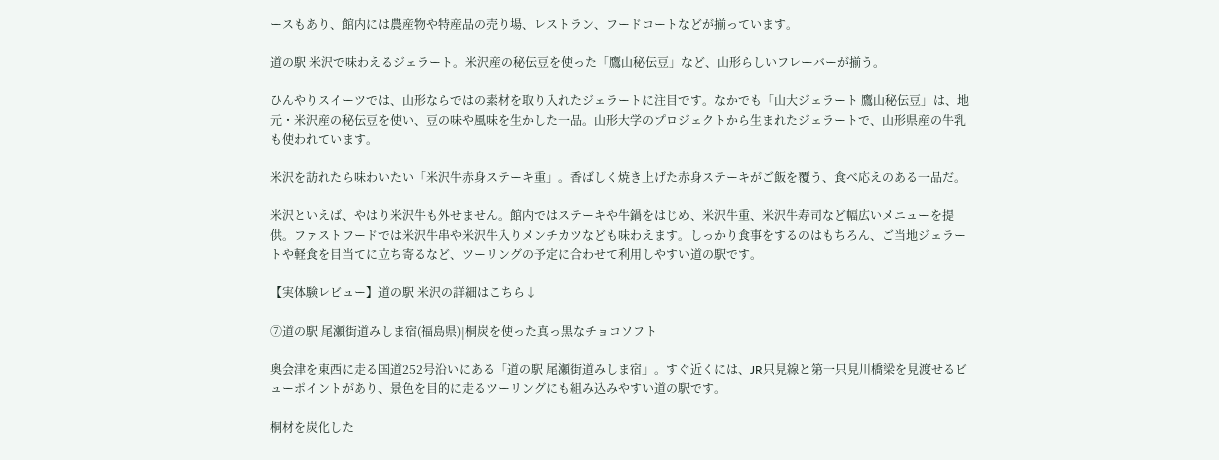ースもあり、館内には農産物や特産品の売り場、レストラン、フードコートなどが揃っています。

道の駅 米沢で味わえるジェラート。米沢産の秘伝豆を使った「鷹山秘伝豆」など、山形らしいフレーバーが揃う。

ひんやりスイーツでは、山形ならではの素材を取り入れたジェラートに注目です。なかでも「山大ジェラート 鷹山秘伝豆」は、地元・米沢産の秘伝豆を使い、豆の味や風味を生かした一品。山形大学のプロジェクトから生まれたジェラートで、山形県産の牛乳も使われています。

米沢を訪れたら味わいたい「米沢牛赤身ステーキ重」。香ばしく焼き上げた赤身ステーキがご飯を覆う、食べ応えのある一品だ。

米沢といえば、やはり米沢牛も外せません。館内ではステーキや牛鍋をはじめ、米沢牛重、米沢牛寿司など幅広いメニューを提供。ファストフードでは米沢牛串や米沢牛入りメンチカツなども味わえます。しっかり食事をするのはもちろん、ご当地ジェラートや軽食を目当てに立ち寄るなど、ツーリングの予定に合わせて利用しやすい道の駅です。

【実体験レビュー】道の駅 米沢の詳細はこちら↓

⑦道の駅 尾瀬街道みしま宿(福島県)|桐炭を使った真っ黒なチョコソフト

奥会津を東西に走る国道252号沿いにある「道の駅 尾瀬街道みしま宿」。すぐ近くには、JR只見線と第一只見川橋梁を見渡せるビューポイントがあり、景色を目的に走るツーリングにも組み込みやすい道の駅です。

桐材を炭化した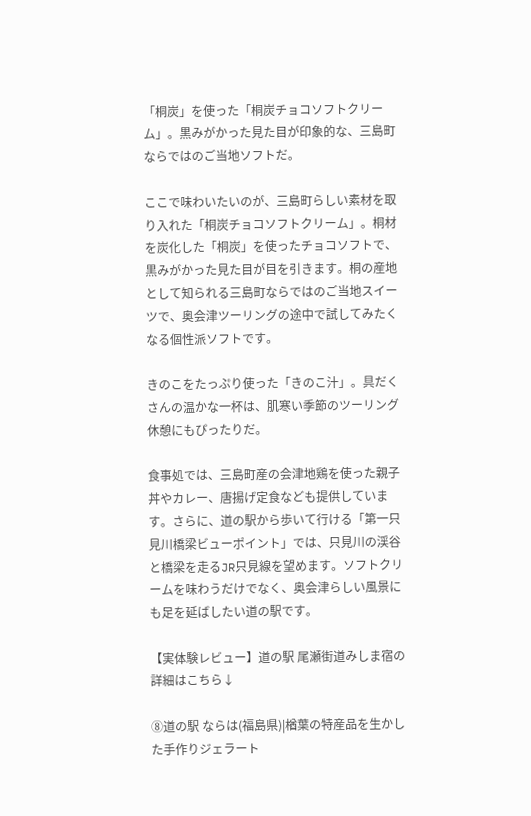「桐炭」を使った「桐炭チョコソフトクリーム」。黒みがかった見た目が印象的な、三島町ならではのご当地ソフトだ。

ここで味わいたいのが、三島町らしい素材を取り入れた「桐炭チョコソフトクリーム」。桐材を炭化した「桐炭」を使ったチョコソフトで、黒みがかった見た目が目を引きます。桐の産地として知られる三島町ならではのご当地スイーツで、奥会津ツーリングの途中で試してみたくなる個性派ソフトです。

きのこをたっぷり使った「きのこ汁」。具だくさんの温かな一杯は、肌寒い季節のツーリング休憩にもぴったりだ。

食事処では、三島町産の会津地鶏を使った親子丼やカレー、唐揚げ定食なども提供しています。さらに、道の駅から歩いて行ける「第一只見川橋梁ビューポイント」では、只見川の渓谷と橋梁を走るJR只見線を望めます。ソフトクリームを味わうだけでなく、奥会津らしい風景にも足を延ばしたい道の駅です。

【実体験レビュー】道の駅 尾瀬街道みしま宿の詳細はこちら↓

⑧道の駅 ならは(福島県)|楢葉の特産品を生かした手作りジェラート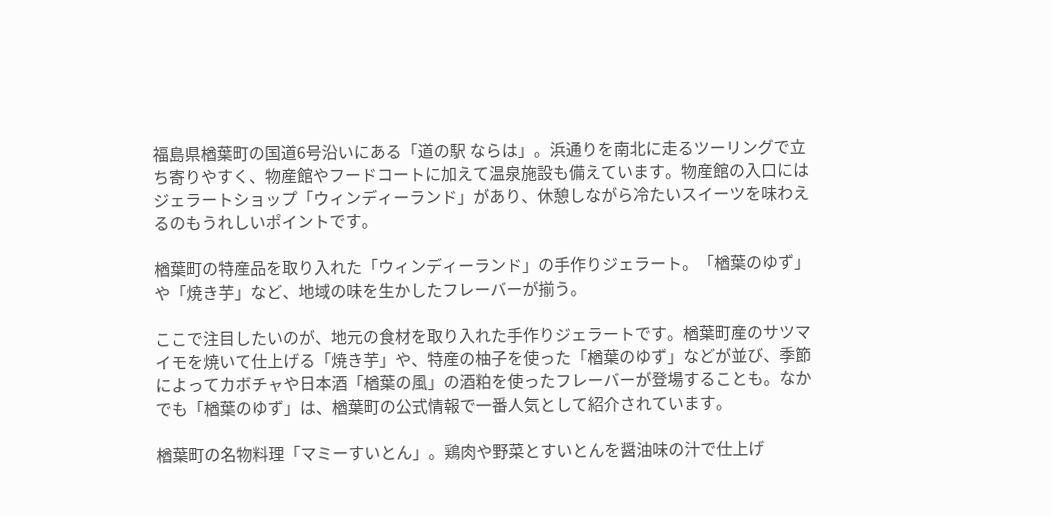福島県楢葉町の国道6号沿いにある「道の駅 ならは」。浜通りを南北に走るツーリングで立ち寄りやすく、物産館やフードコートに加えて温泉施設も備えています。物産館の入口にはジェラートショップ「ウィンディーランド」があり、休憩しながら冷たいスイーツを味わえるのもうれしいポイントです。

楢葉町の特産品を取り入れた「ウィンディーランド」の手作りジェラート。「楢葉のゆず」や「焼き芋」など、地域の味を生かしたフレーバーが揃う。

ここで注目したいのが、地元の食材を取り入れた手作りジェラートです。楢葉町産のサツマイモを焼いて仕上げる「焼き芋」や、特産の柚子を使った「楢葉のゆず」などが並び、季節によってカボチャや日本酒「楢葉の風」の酒粕を使ったフレーバーが登場することも。なかでも「楢葉のゆず」は、楢葉町の公式情報で一番人気として紹介されています。

楢葉町の名物料理「マミーすいとん」。鶏肉や野菜とすいとんを醤油味の汁で仕上げ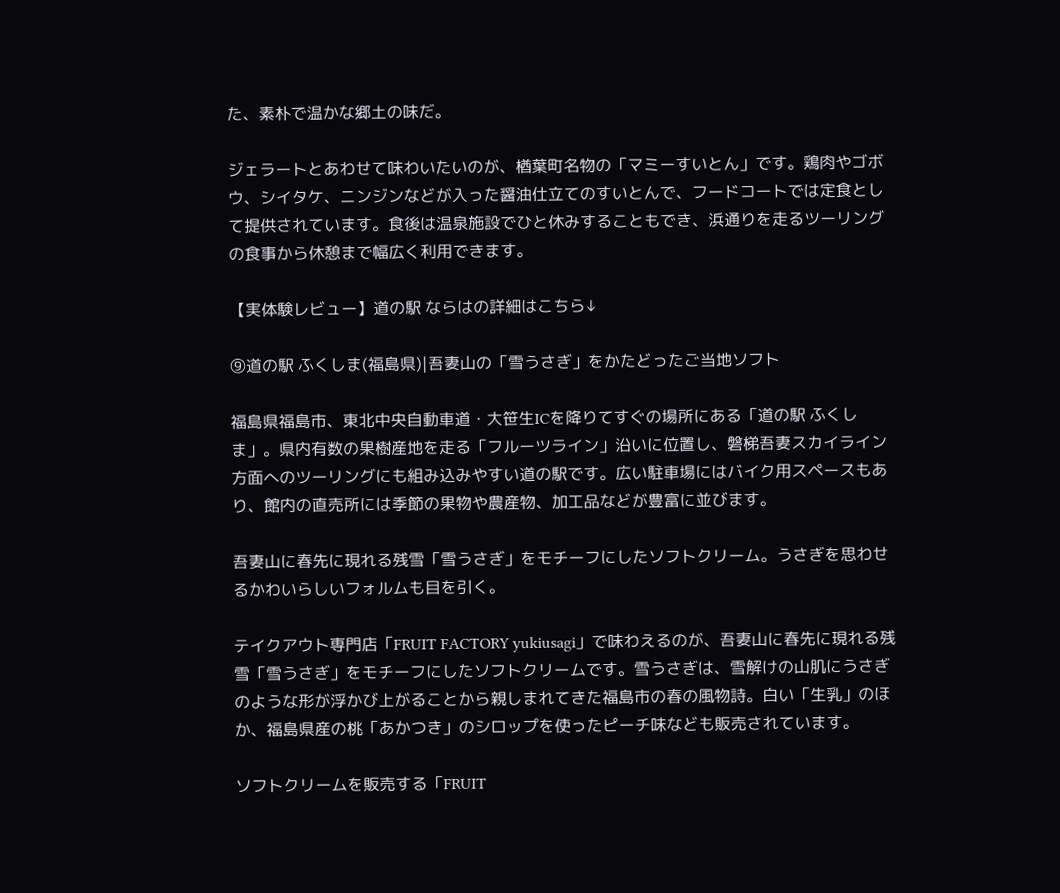た、素朴で温かな郷土の味だ。

ジェラートとあわせて味わいたいのが、楢葉町名物の「マミーすいとん」です。鶏肉やゴボウ、シイタケ、ニンジンなどが入った醤油仕立てのすいとんで、フードコートでは定食として提供されています。食後は温泉施設でひと休みすることもでき、浜通りを走るツーリングの食事から休憩まで幅広く利用できます。

【実体験レビュー】道の駅 ならはの詳細はこちら↓

⑨道の駅 ふくしま(福島県)|吾妻山の「雪うさぎ」をかたどったご当地ソフト

福島県福島市、東北中央自動車道・大笹生ICを降りてすぐの場所にある「道の駅 ふくしま」。県内有数の果樹産地を走る「フルーツライン」沿いに位置し、磐梯吾妻スカイライン方面へのツーリングにも組み込みやすい道の駅です。広い駐車場にはバイク用スペースもあり、館内の直売所には季節の果物や農産物、加工品などが豊富に並びます。

吾妻山に春先に現れる残雪「雪うさぎ」をモチーフにしたソフトクリーム。うさぎを思わせるかわいらしいフォルムも目を引く。

テイクアウト専門店「FRUIT FACTORY yukiusagi」で味わえるのが、吾妻山に春先に現れる残雪「雪うさぎ」をモチーフにしたソフトクリームです。雪うさぎは、雪解けの山肌にうさぎのような形が浮かび上がることから親しまれてきた福島市の春の風物詩。白い「生乳」のほか、福島県産の桃「あかつき」のシロップを使ったピーチ味なども販売されています。

ソフトクリームを販売する「FRUIT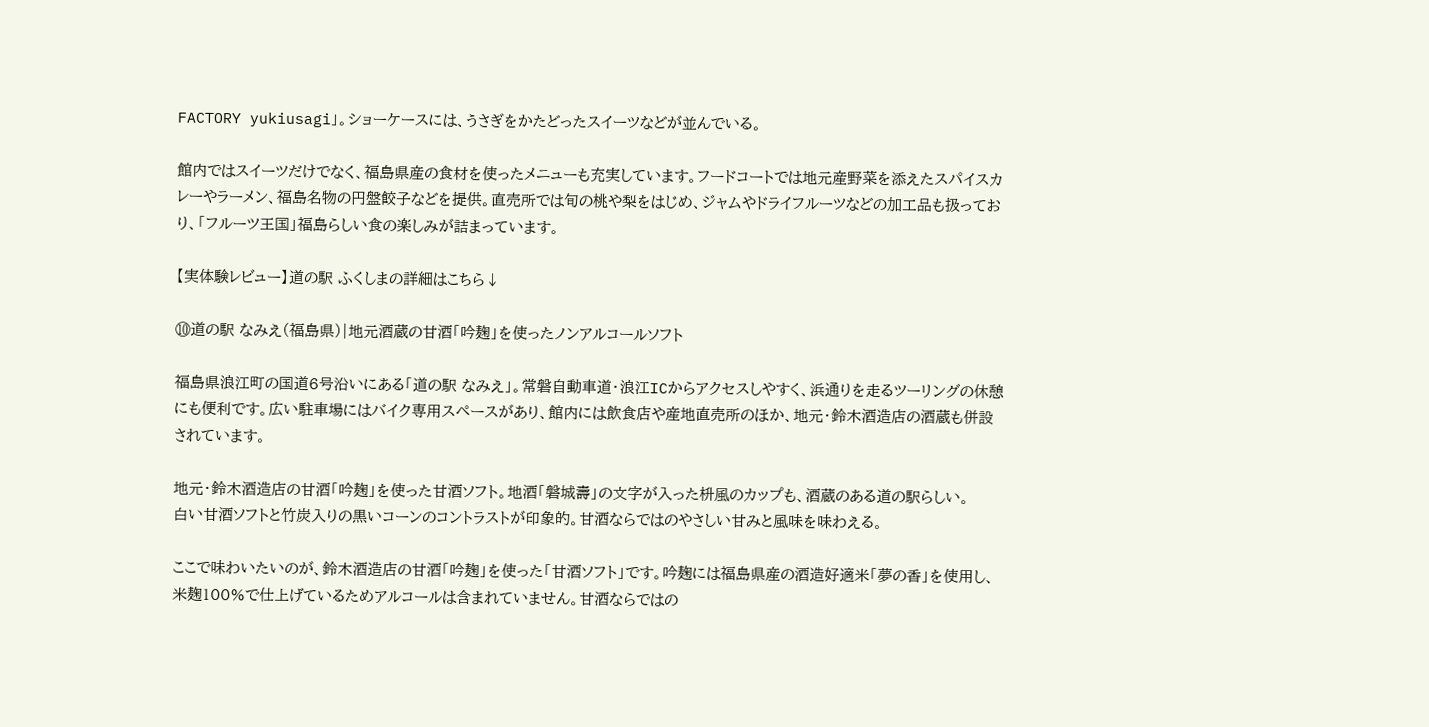FACTORY yukiusagi」。ショーケースには、うさぎをかたどったスイーツなどが並んでいる。

館内ではスイーツだけでなく、福島県産の食材を使ったメニューも充実しています。フードコートでは地元産野菜を添えたスパイスカレーやラーメン、福島名物の円盤餃子などを提供。直売所では旬の桃や梨をはじめ、ジャムやドライフルーツなどの加工品も扱っており、「フルーツ王国」福島らしい食の楽しみが詰まっています。

【実体験レビュー】道の駅 ふくしまの詳細はこちら↓

⑩道の駅 なみえ(福島県)|地元酒蔵の甘酒「吟麹」を使ったノンアルコールソフト

福島県浪江町の国道6号沿いにある「道の駅 なみえ」。常磐自動車道・浪江ICからアクセスしやすく、浜通りを走るツーリングの休憩にも便利です。広い駐車場にはバイク専用スペースがあり、館内には飲食店や産地直売所のほか、地元・鈴木酒造店の酒蔵も併設されています。

地元・鈴木酒造店の甘酒「吟麹」を使った甘酒ソフト。地酒「磐城壽」の文字が入った枡風のカップも、酒蔵のある道の駅らしい。
白い甘酒ソフトと竹炭入りの黒いコーンのコントラストが印象的。甘酒ならではのやさしい甘みと風味を味わえる。

ここで味わいたいのが、鈴木酒造店の甘酒「吟麹」を使った「甘酒ソフト」です。吟麹には福島県産の酒造好適米「夢の香」を使用し、米麹100%で仕上げているためアルコールは含まれていません。甘酒ならではの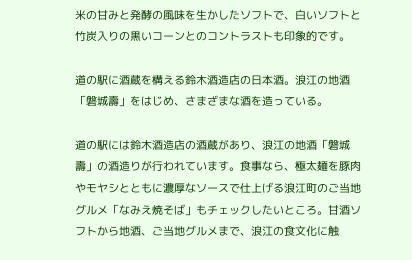米の甘みと発酵の風味を生かしたソフトで、白いソフトと竹炭入りの黒いコーンとのコントラストも印象的です。

道の駅に酒蔵を構える鈴木酒造店の日本酒。浪江の地酒「磐城壽」をはじめ、さまざまな酒を造っている。

道の駅には鈴木酒造店の酒蔵があり、浪江の地酒「磐城壽」の酒造りが行われています。食事なら、極太麺を豚肉やモヤシとともに濃厚なソースで仕上げる浪江町のご当地グルメ「なみえ焼そば」もチェックしたいところ。甘酒ソフトから地酒、ご当地グルメまで、浪江の食文化に触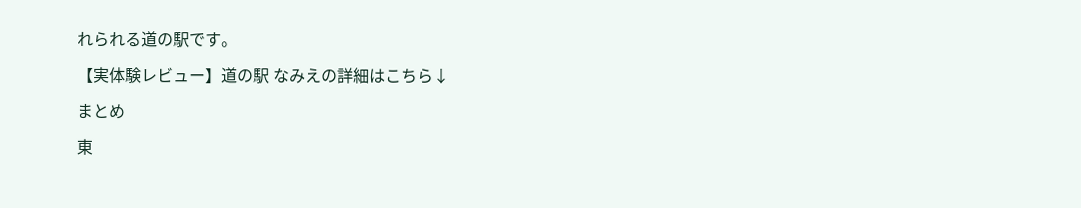れられる道の駅です。

【実体験レビュー】道の駅 なみえの詳細はこちら↓

まとめ

東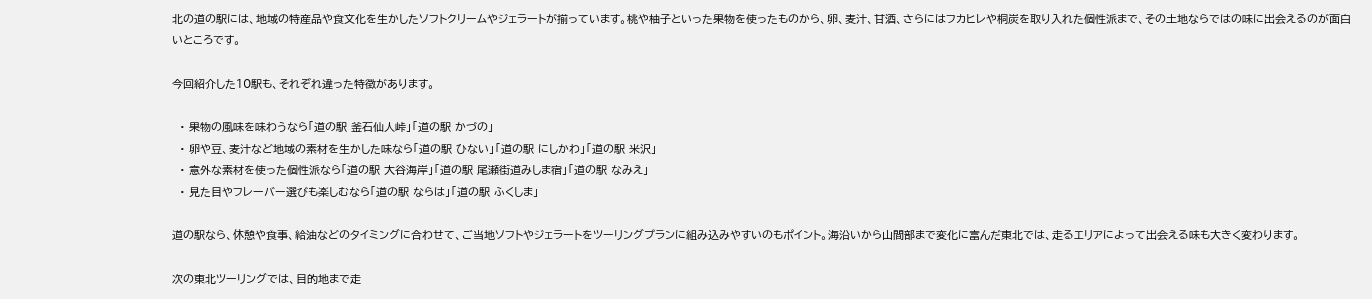北の道の駅には、地域の特産品や食文化を生かしたソフトクリームやジェラートが揃っています。桃や柚子といった果物を使ったものから、卵、麦汁、甘酒、さらにはフカヒレや桐炭を取り入れた個性派まで、その土地ならではの味に出会えるのが面白いところです。

今回紹介した10駅も、それぞれ違った特徴があります。

  • 果物の風味を味わうなら「道の駅 釜石仙人峠」「道の駅 かづの」
  • 卵や豆、麦汁など地域の素材を生かした味なら「道の駅 ひない」「道の駅 にしかわ」「道の駅 米沢」
  • 意外な素材を使った個性派なら「道の駅 大谷海岸」「道の駅 尾瀬街道みしま宿」「道の駅 なみえ」
  • 見た目やフレーバー選びも楽しむなら「道の駅 ならは」「道の駅 ふくしま」

道の駅なら、休憩や食事、給油などのタイミングに合わせて、ご当地ソフトやジェラートをツーリングプランに組み込みやすいのもポイント。海沿いから山間部まで変化に富んだ東北では、走るエリアによって出会える味も大きく変わります。

次の東北ツーリングでは、目的地まで走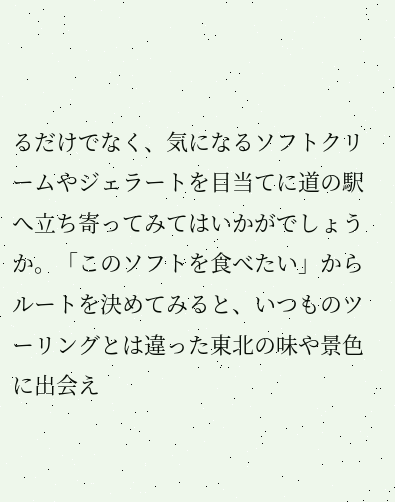るだけでなく、気になるソフトクリームやジェラートを目当てに道の駅へ立ち寄ってみてはいかがでしょうか。「このソフトを食べたい」からルートを決めてみると、いつものツーリングとは違った東北の味や景色に出会え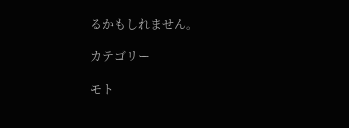るかもしれません。

カテゴリー

モト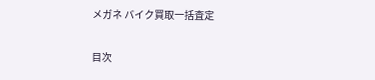メガネ バイク買取一括査定

目次